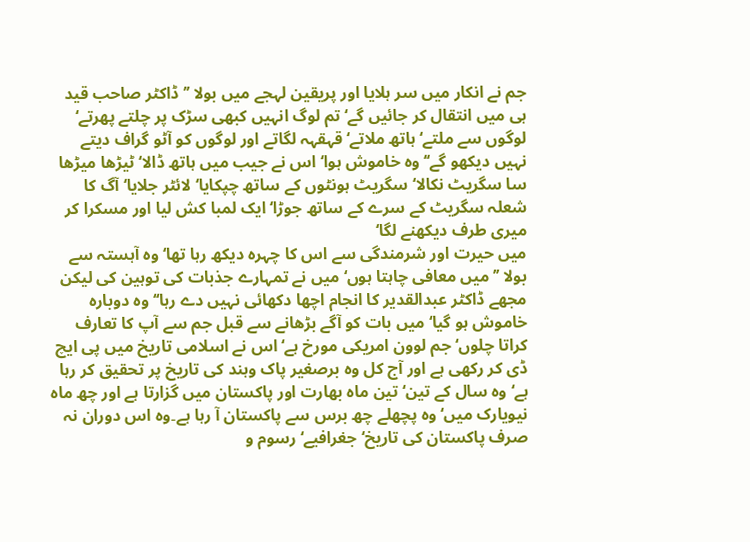جم نے انکار میں سر ہلایا اور پریقین لہجے میں بولا ’’ڈاکٹر صاحب قید ہی میں انتقال کر جائیں گے‘ تم لوگ انہیں کبھی سڑک پر چلتے پھرتے‘ لوگوں سے ملتے‘ ہاتھ ملاتے‘ قہقہہ لگاتے اور لوگوں کو آٹو گراف دیتے نہیں دیکھو گے‘‘ وہ خاموش ہوا‘ اس نے جیب میں ہاتھ ڈالا‘ ٹیڑھا میڑھا سا سگریٹ نکالا‘ سگریٹ ہونٹوں کے ساتھ چپکایا‘ لائٹر جلایا‘ آگ کا شعلہ سگریٹ کے سرے کے ساتھ جوڑا‘ ایک لمبا کش لیا اور مسکرا کر میری طرف دیکھنے لگا‘
میں حیرت اور شرمندگی سے اس کا چہرہ دیکھ رہا تھا‘ وہ آہستہ سے بولا ’’میں معافی چاہتا ہوں‘ میں نے تمہارے جذبات کی توہین کی لیکن مجھے ڈاکٹر عبدالقدیر کا انجام اچھا دکھائی نہیں دے رہا‘‘ وہ دوبارہ خاموش ہو گیا‘ میں بات کو آگے بڑھانے سے قبل جم سے آپ کا تعارف کراتا چلوں‘ جم لوون امریکی مورخ ہے‘ اس نے اسلامی تاریخ میں پی ایچ ڈی کر رکھی ہے اور آج کل وہ برصغیر پاک وہند کی تاریخ پر تحقیق کر رہا ہے‘ وہ سال کے تین‘ تین ماہ بھارت اور پاکستان میں گزارتا ہے اور چھ ماہ نیویارک میں‘ وہ پچھلے چھ برس سے پاکستان آ رہا ہے۔وہ اس دوران نہ صرف پاکستان کی تاریخ‘ جغرافیے‘ رسوم و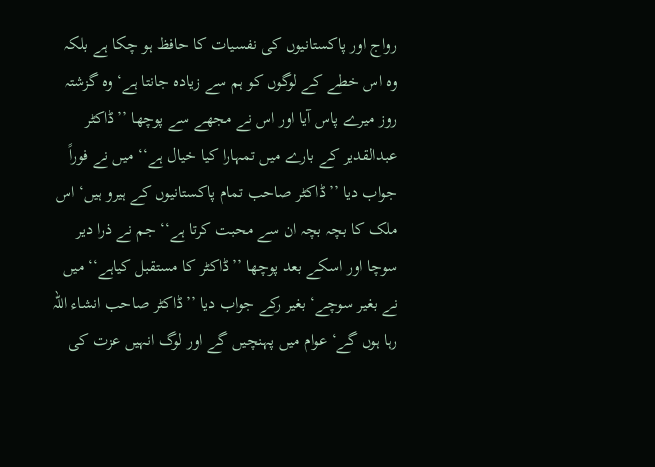رواج اور پاکستانیوں کی نفسیات کا حافظ ہو چکا ہے بلکہ وہ اس خطے کے لوگوں کو ہم سے زیادہ جانتا ہے‘ وہ گزشتہ روز میرے پاس آیا اور اس نے مجھے سے پوچھا ’’ڈاکٹر عبدالقدیر کے بارے میں تمہارا کیا خیال ہے‘‘ میں نے فوراً جواب دیا ’’ڈاکٹر صاحب تمام پاکستانیوں کے ہیرو ہیں‘ اس ملک کا بچہ بچہ ان سے محبت کرتا ہے‘‘ جم نے ذرا دیر سوچا اور اسکے بعد پوچھا ’’ڈاکٹر کا مستقبل کیاہے‘‘ میں نے بغیر سوچے‘ بغیر رکے جواب دیا ’’ڈاکٹر صاحب انشاء اللہ رہا ہوں گے‘ عوام میں پہنچیں گے اور لوگ انہیں عزت کی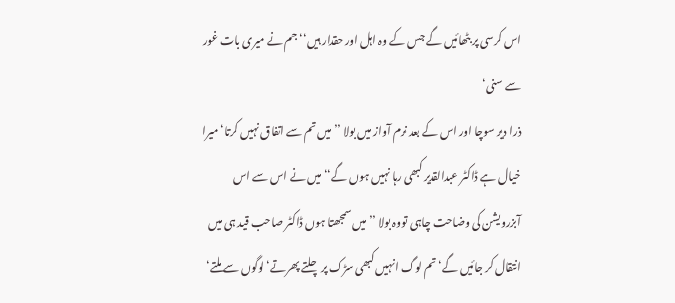اس کرسی پر بٹھائیں گے جس کے وہ اہل اور حقدار ہیں‘‘ جم نے میری بات غور سے سنی‘
ذرا دیر سوچا اور اس کے بعد نرم آواز میں بولا ’’میں تم سے اتفاق نہیں کرتا‘ میرا خیال ہے ڈاکٹر عبدالقدیر کبھی رہا نہیں ہوں گے‘‘ میں نے اس سے اس آبزرویشن کی وضاحت چاہی تووہ بولا ’’میں سمجھتا ہوں ڈاکٹر صاحب قید ہی میں انتقال کر جائیں گے‘ تم لوگ انہیں کبھی سڑک پر چلتے پھرتے‘ لوگوں سے ملتے‘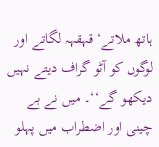ہاتھ ملاتے‘ قہقہہ لگاتے اور لوگوں کو آٹو گراف دیتے نہیں دیکھو گے‘‘۔ میں نے بے چینی اور اضطراب میں پہلو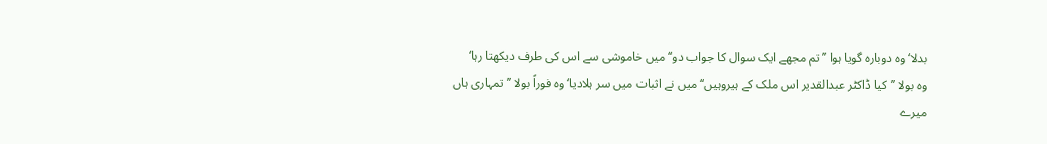بدلا‘ وہ دوبارہ گویا ہوا ’’تم مجھے ایک سوال کا جواب دو‘‘ میں خاموشی سے اس کی طرف دیکھتا رہا‘
وہ بولا ’’کیا ڈاکٹر عبدالقدیر اس ملک کے ہیروہیں‘‘ میں نے اثبات میں سر ہلادیا‘ وہ فوراً بولا ’’تمہاری ہاں میرے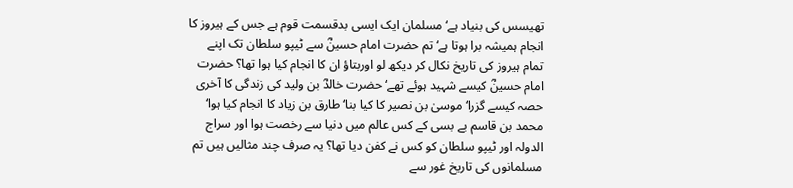تھیسس کی بنیاد ہے‘ مسلمان ایک ایسی بدقسمت قوم ہے جس کے ہیروز کا انجام ہمیشہ برا ہوتا ہے‘ تم حضرت امام حسینؓ سے ٹیپو سلطان تک اپنے تمام ہیروز کی تاریخ نکال کر دیکھ لو اوربتاؤ ان کا انجام کیا ہوا تھا؟ حضرت امام حسینؓ کیسے شہید ہوئے تھے‘ حضرت خالدؓ بن ولید کی زندگی کا آخری حصہ کیسے گزرا‘ موسیٰ بن نصیر کا کیا بنا‘ طارق بن زیاد کا انجام کیا ہوا‘
محمد بن قاسم بے بسی کے کس عالم میں دنیا سے رخصت ہوا اور سراج الدولہ اور ٹیپو سلطان کو کس نے کفن دیا تھا؟ یہ صرف چند مثالیں ہیں تم مسلمانوں کی تاریخ غور سے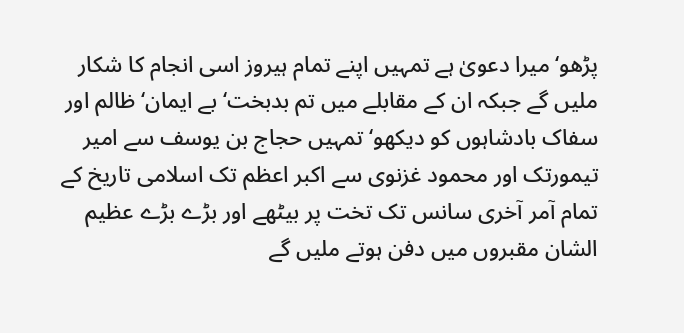پڑھو‘ میرا دعویٰ ہے تمہیں اپنے تمام ہیروز اسی انجام کا شکار ملیں گے جبکہ ان کے مقابلے میں تم بدبخت‘ بے ایمان‘ ظالم اور سفاک بادشاہوں کو دیکھو‘ تمہیں حجاج بن یوسف سے امیر تیمورتک اور محمود غزنوی سے اکبر اعظم تک اسلامی تاریخ کے تمام آمر آخری سانس تک تخت پر بیٹھے اور بڑے بڑے عظیم الشان مقبروں میں دفن ہوتے ملیں گے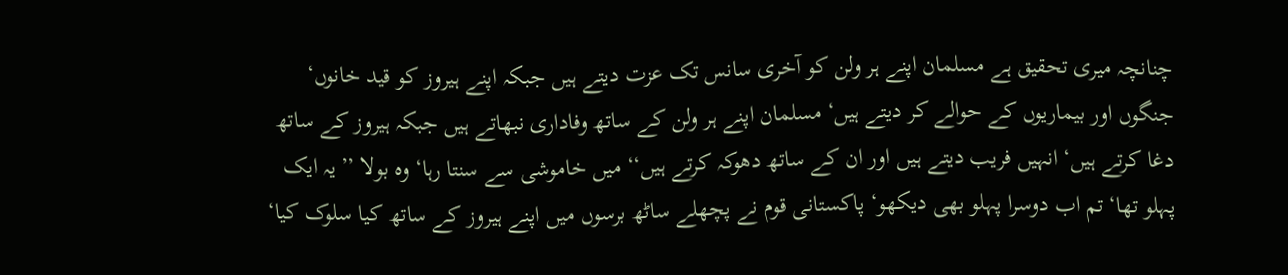چنانچہ میری تحقیق ہے مسلمان اپنے ہر ولن کو آخری سانس تک عزت دیتے ہیں جبکہ اپنے ہیروز کو قید خانوں‘ جنگوں اور بیماریوں کے حوالے کر دیتے ہیں‘ مسلمان اپنے ہر ولن کے ساتھ وفاداری نبھاتے ہیں جبکہ ہیروز کے ساتھ دغا کرتے ہیں‘ انہیں فریب دیتے ہیں اور ان کے ساتھ دھوکہ کرتے ہیں‘‘ میں خاموشی سے سنتا رہا‘ وہ بولا ’’یہ ایک پہلو تھا‘ تم اب دوسرا پہلو بھی دیکھو‘ پاکستانی قوم نے پچھلے ساٹھ برسوں میں اپنے ہیروز کے ساتھ کیا سلوک کیا‘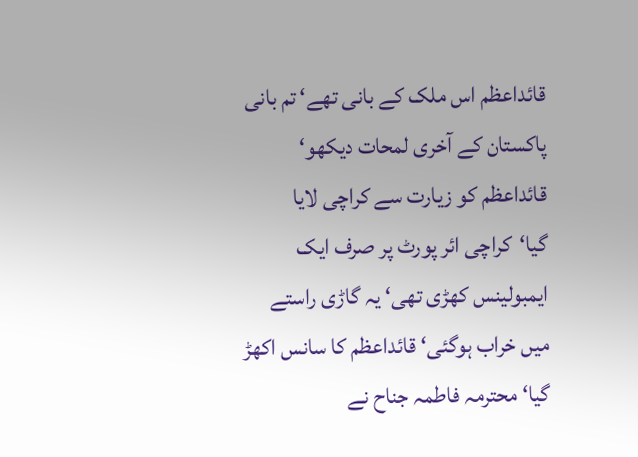قائداعظم اس ملک کے بانی تھے‘ تم بانی پاکستان کے آخری لمحات دیکھو‘
قائداعظم کو زیارت سے کراچی لایا گیا‘کراچی ائر پورٹ پر صرف ایک ایمبولینس کھڑی تھی‘ یہ گاڑی راستے میں خراب ہوگئی‘ قائداعظم کا سانس اکھڑ گیا‘ محترمہ فاطمہ جناح نے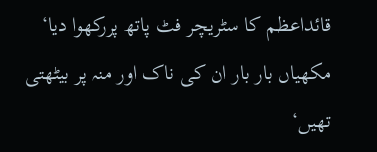قائداعظم کا سٹریچر فٹ پاتھ پررکھوا دیا‘ مکھیاں بار بار ان کی ناک اور منہ پر بیٹھتی تھیں‘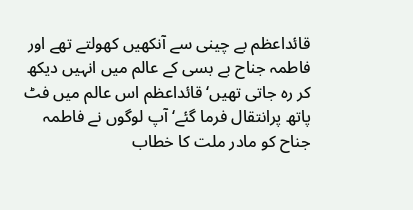قائداعظم بے چینی سے آنکھیں کھولتے تھے اور فاطمہ جناح بے بسی کے عالم میں انہیں دیکھ کر رہ جاتی تھیں‘ قائداعظم اس عالم میں فٹ پاتھ پرانتقال فرما گئے‘ آپ لوگوں نے فاطمہ جناح کو مادر ملت کا خطاب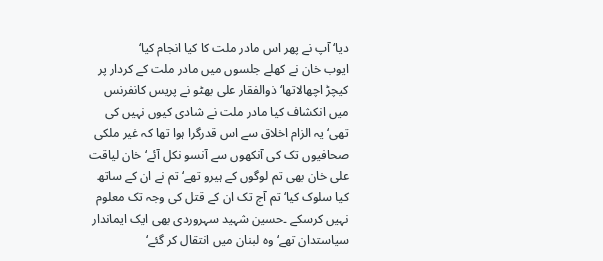دیا‘ آپ نے پھر اس مادر ملت کا کیا انجام کیا‘
ایوب خان نے کھلے جلسوں میں مادر ملت کے کردار پر کیچڑ اچھالاتھا‘ ذوالفقار علی بھٹو نے پریس کانفرنس میں انکشاف کیا مادر ملت نے شادی کیوں نہیں کی تھی‘ یہ الزام اخلاق سے اس قدرگرا ہوا تھا کہ غیر ملکی صحافیوں تک کی آنکھوں سے آنسو نکل آئے‘ خان لیاقت علی خان بھی تم لوگوں کے ہیرو تھے‘ تم نے ان کے ساتھ کیا سلوک کیا‘ تم آج تک ان کے قتل کی وجہ تک معلوم نہیں کرسکے ۔حسین شہید سہروردی بھی ایک ایماندار سیاستدان تھے‘ وہ لبنان میں انتقال کر گئے‘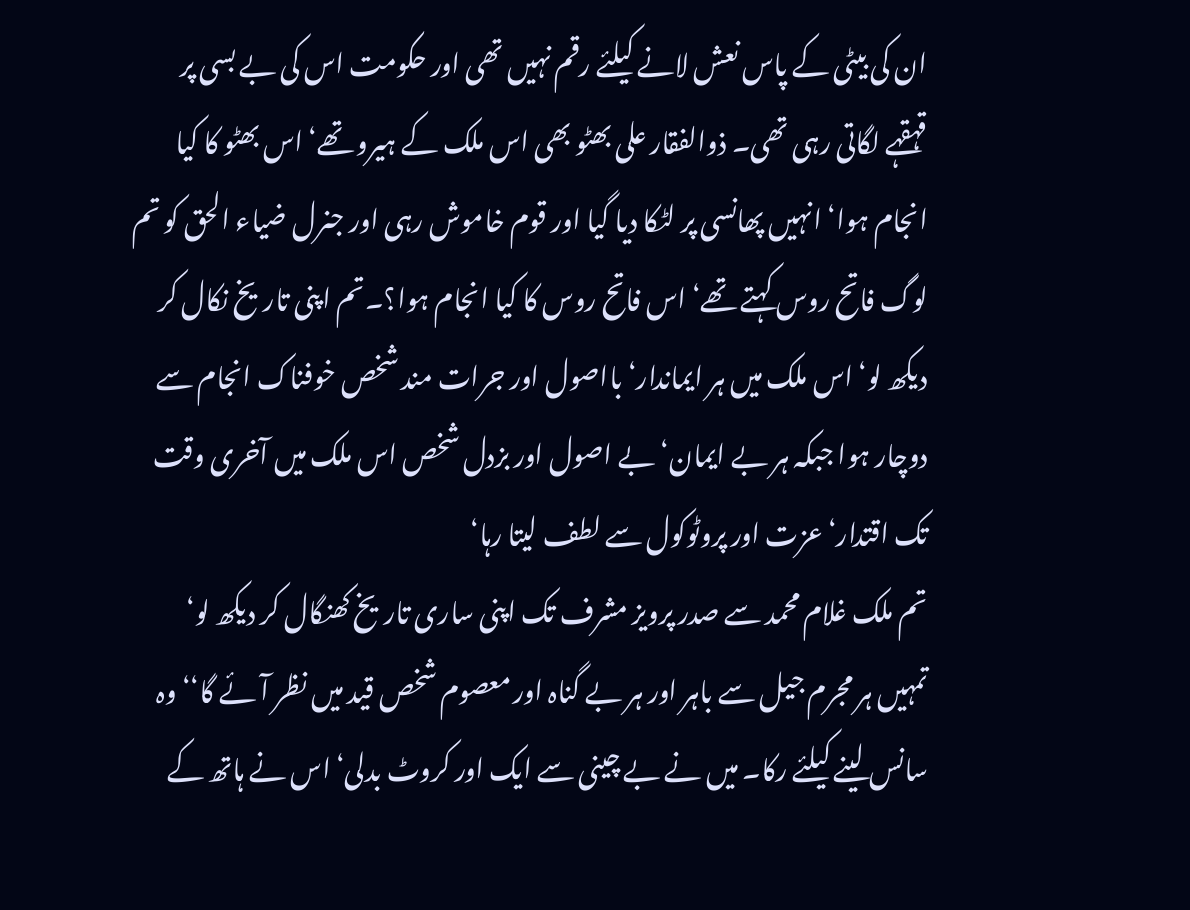ان کی بیٹی کے پاس نعش لانے کیلئے رقم نہیں تھی اور حکومت اس کی بے بسی پر قہقہے لگاتی رہی تھی۔ ذوالفقار علی بھٹو بھی اس ملک کے ہیرو تھے‘ اس بھٹو کا کیا انجام ہوا‘ انہیں پھانسی پر لٹکا دیا گیا اور قوم خاموش رہی اور جنرل ضیاء الحق کو تم لوگ فاتح روس کہتے تھے‘ اس فاتح روس کا کیا انجام ہوا؟۔تم اپنی تاریخ نکال کر دیکھ لو‘ اس ملک میں ہر ایماندار‘ بااصول اور جرات مند شخص خوفناک انجام سے دوچار ہوا جبکہ ہر بے ایمان‘ بے اصول اور بزدل شخص اس ملک میں آخری وقت تک اقتدار‘ عزت اور پروٹوکول سے لطف لیتا رہا‘
تم ملک غلام محمد سے صدر پرویز مشرف تک اپنی ساری تاریخ کھنگال کر دیکھ لو‘ تمہیں ہر مجرم جیل سے باہر اور ہر بے گناہ اور معصوم شخص قید میں نظر آئے گا‘‘ وہ سانس لینے کیلئے رکا۔ میں نے بے چینی سے ایک اور کروٹ بدلی‘ اس نے ہاتھ کے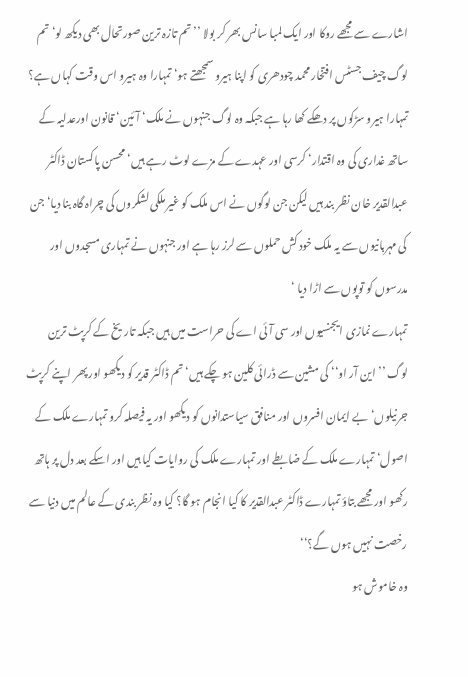اشارے سے مجھے روکا اور ایک لمبا سانس بھر کر بولا ’’تم تازہ ترین صورتحال بھی دیکھ لو‘ تم لوگ چیف جسٹس افتخار محمد چودھری کو اپنا ہیرو سمجھتے ہو‘ تمہارا وہ ہیرو اس وقت کہاں ہے؟
تمہارا ہیرو سڑکوں پر دھکے کھا رہا ہے جبکہ وہ لوگ جنہوں نے ملک‘ آئین‘ قانون اورعدلیہ کے ساتھ غداری کی وہ اقتدار‘ کرسی اور عہدے کے مزے لوٹ رہے ہیں‘ محسن پاکستان ڈاکٹر عبدالقدیر خان نظر بند ہیں لیکن جن لوگوں نے اس ملک کو غیر ملکی لشکروں کی چراہ گاہ بنا دیا‘ جن کی مہربانیوں سے یہ ملک خود کش حملوں سے لرز رہا ہے اور جنہوں نے تمہاری مسجدوں اور مدرسوں کو توپوں سے اڑا دیا ‘
تمہارے نمازی ایجنسیوں اور سی آئی اے کی حراست میں ہیں جبکہ تاریخ کے کرپٹ ترین لوگ ’’این آر او‘‘ کی مشین سے ڈرائی کلین ہو چکے ہیں‘ تم ڈاکٹر قدیر کو دیکھو اور پھر اپنے کرپٹ جرنیلوں‘ بے ایمان افسروں اور منافق سیاستدانوں کو دیکھو اور یہ فیصلہ کرو تمہارے ملک کے اصول‘ تمہارے ملک کے ضابطے اور تمہارے ملک کی روایات کیا ہیں اور اسکے بعد دل پر ہاتھ رکھو اور مجھے بتاؤ تمہارے ڈاکٹر عبدالقدیر کا کیا انجام ہو گا؟ کیا وہ نظر بندی کے عالم میں دنیا سے رخصت نہیں ہوں گے؟‘‘
وہ خاموش ہو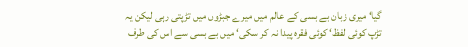گیا‘ میری زبان بے بسی کے عالم میں میرے جبڑوں میں تڑپتی رہی لیکن یہ تڑپ کوئی لفظ‘ کوئی فقرہ پیدا نہ کر سکی‘ میں بے بسی سے اس کی طرف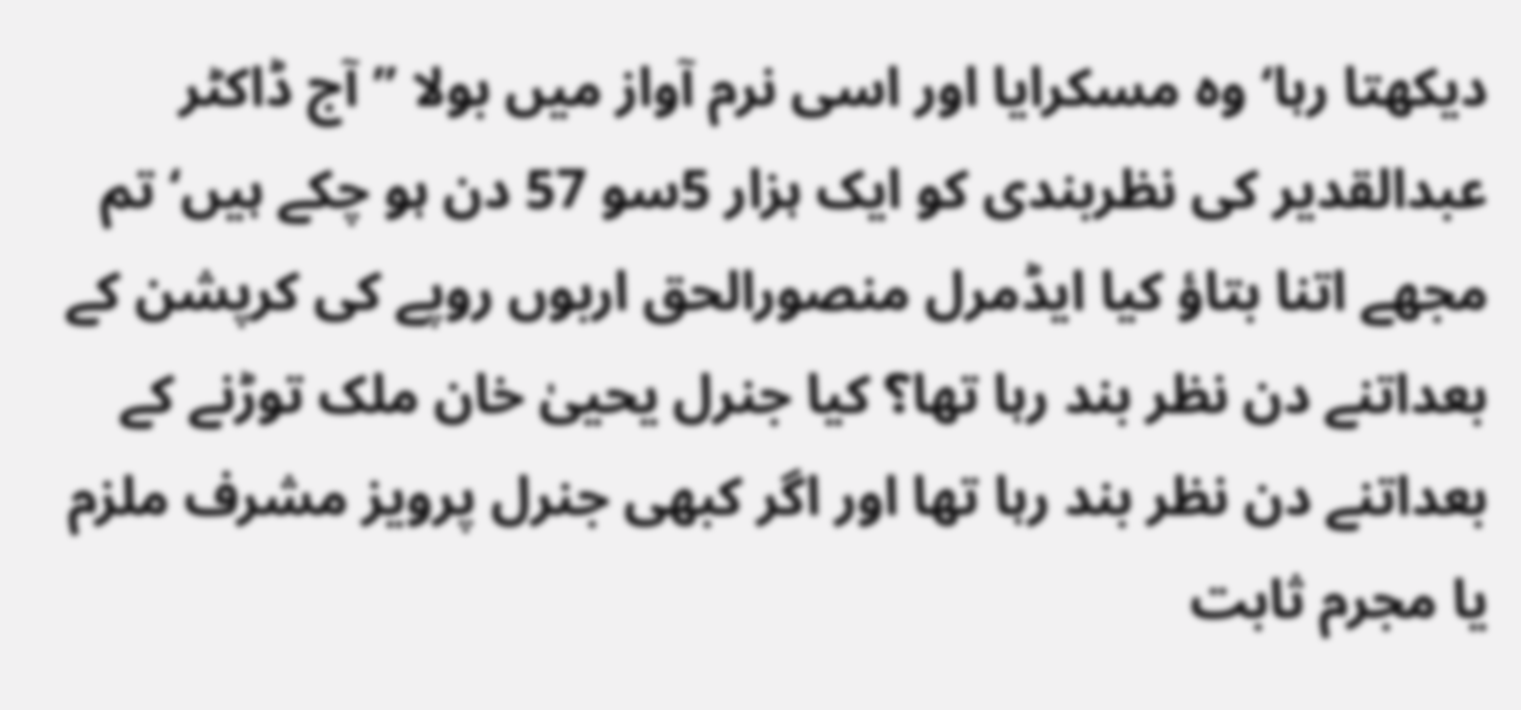دیکھتا رہا‘ وہ مسکرایا اور اسی نرم آواز میں بولا ’’آج ڈاکٹر عبدالقدیر کی نظربندی کو ایک ہزار 5سو 57 دن ہو چکے ہیں‘ تم مجھے اتنا بتاؤ کیا ایڈمرل منصورالحق اربوں روپے کی کرپشن کے بعداتنے دن نظر بند رہا تھا؟ کیا جنرل یحییٰ خان ملک توڑنے کے بعداتنے دن نظر بند رہا تھا اور اگر کبھی جنرل پرویز مشرف ملزم یا مجرم ثابت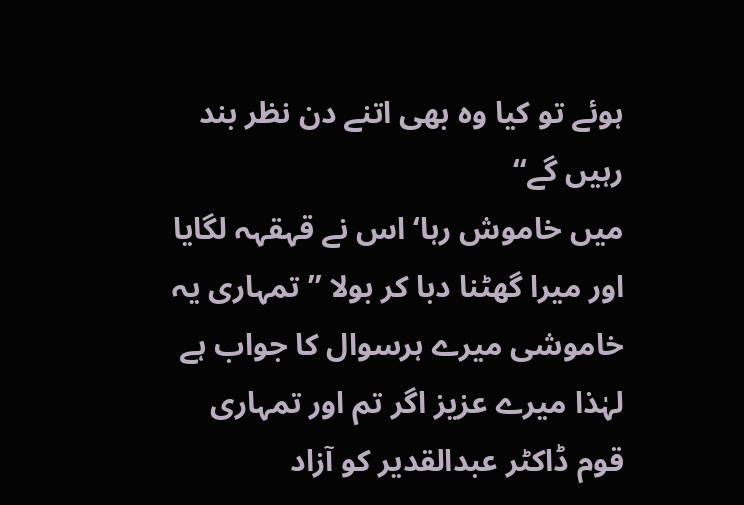ہوئے تو کیا وہ بھی اتنے دن نظر بند رہیں گے‘‘
میں خاموش رہا‘ اس نے قہقہہ لگایا اور میرا گھٹنا دبا کر بولا ’’تمہاری یہ خاموشی میرے ہرسوال کا جواب ہے لہٰذا میرے عزیز اگر تم اور تمہاری قوم ڈاکٹر عبدالقدیر کو آزاد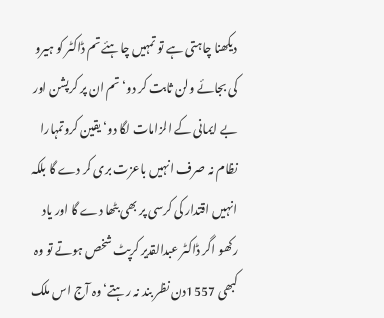دیکھنا چاہتی ہے تو تمہیں چاہئے تم ڈاکٹر کو ہیرو کی بجائے ولن ثابت کر دو‘ تم ان پر کرپشن اور بے ایمانی کے الزامات لگا دو‘ یقین کروتمہارا نظام نہ صرف انہیں باعزت بری کر دے گا بلکہ انہیں اقتدار کی کرسی پر بھی بٹھا دے گا اور یاد رکھو اگر ڈاکٹر عبدالقدیر کرپٹ شخص ہوتے تو وہ کبھی 1557دن نظر بند نہ رہتے‘ وہ آج اس ملک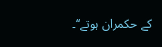کے حکمران ہوتے‘‘۔